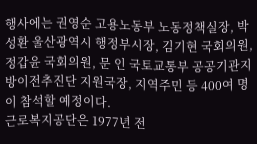행사에는 권영순 고용노동부 노동정책실장, 박성환 울산광역시 행정부시장, 김기현 국회의원, 정갑윤 국회의원, 문 인 국토교통부 공공기관지방이전추진단 지원국장, 지역주민 등 400여 명이 참석할 예정이다.
근로복지공단은 1977년 전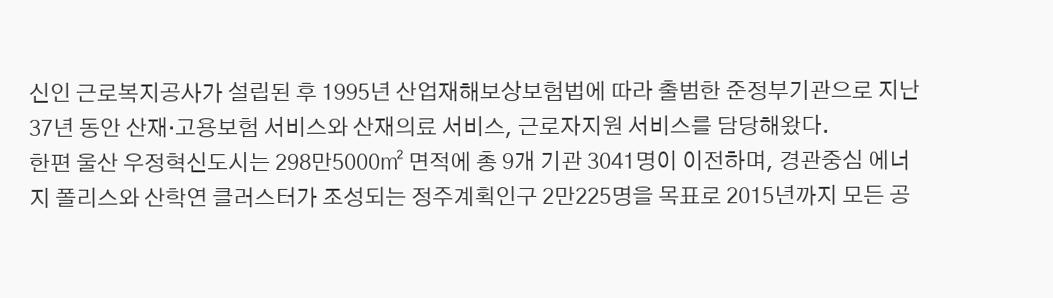신인 근로복지공사가 설립된 후 1995년 산업재해보상보험법에 따라 출범한 준정부기관으로 지난 37년 동안 산재·고용보험 서비스와 산재의료 서비스, 근로자지원 서비스를 담당해왔다.
한편 울산 우정혁신도시는 298만5000㎡ 면적에 총 9개 기관 3041명이 이전하며, 경관중심 에너지 폴리스와 산학연 클러스터가 조성되는 정주계획인구 2만225명을 목표로 2015년까지 모든 공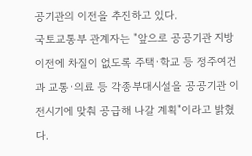공기관의 이전을 추진하고 있다.
국토교통부 관계자는 "앞으로 공공기관 지방이전에 차질이 없도록 주택·학교 등 정주여건과 교통·의료 등 각종부대시설을 공공기관 이전시기에 맞춰 공급해 나갈 계획"이라고 밝혔다.